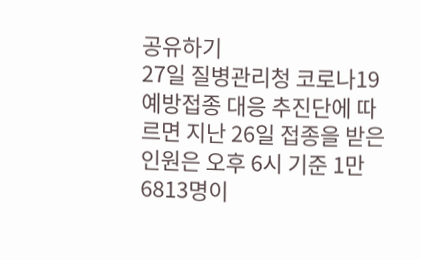공유하기
27일 질병관리청 코로나19 예방접종 대응 추진단에 따르면 지난 26일 접종을 받은 인원은 오후 6시 기준 1만6813명이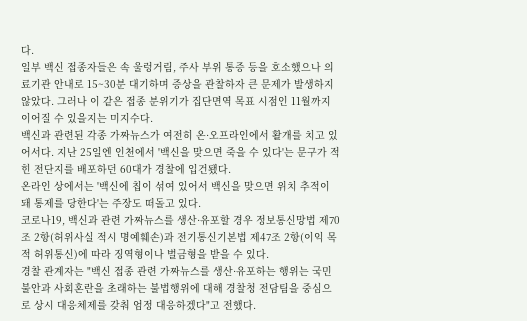다.
일부 백신 접종자들은 속 울렁거림, 주사 부위 통증 등을 호소했으나 의료기관 안내로 15~30분 대기하며 증상을 관찰하자 큰 문제가 발생하지 않았다. 그러나 이 같은 접종 분위기가 집단면역 목표 시점인 11월까지 이어질 수 있을지는 미지수다.
백신과 관련된 각종 가짜뉴스가 여전히 온·오프라인에서 활개를 치고 있어서다. 지난 25일엔 인천에서 '백신을 맞으면 죽을 수 있다'는 문구가 적힌 전단지를 배포하던 60대가 경찰에 입건됐다.
온라인 상에서는 '백신에 칩이 섞여 있어서 백신을 맞으면 위치 추적이 돼 통제를 당한다'는 주장도 떠돌고 있다.
코로나19, 백신과 관련 가짜뉴스를 생산·유포할 경우 정보통신망법 제70조 2항(허위사실 적시 명예훼손)과 전기통신기본법 제47조 2항(이익 목적 허위통신)에 따라 징역형이나 벌금형을 받을 수 있다.
경찰 관계자는 "백신 접종 관련 가짜뉴스를 생산·유포하는 행위는 국민 불안과 사회혼란을 초래하는 불법행위에 대해 경찰청 전담팀을 중심으로 상시 대응체제를 갖춰 엄정 대응하겠다"고 전했다.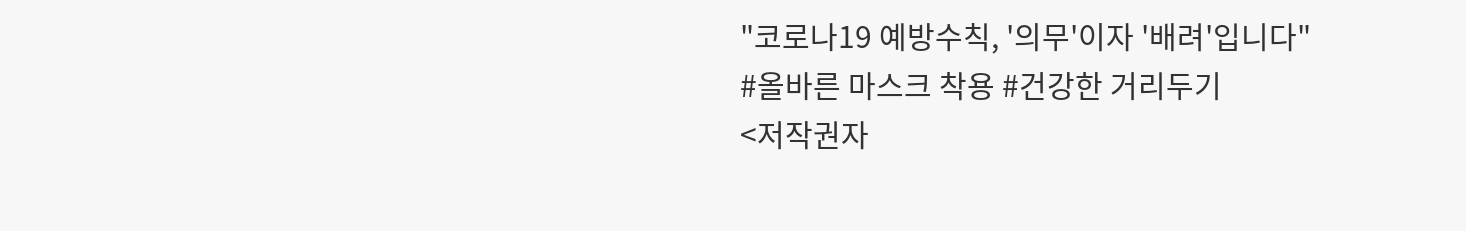"코로나19 예방수칙, '의무'이자 '배려'입니다"
#올바른 마스크 착용 #건강한 거리두기
<저작권자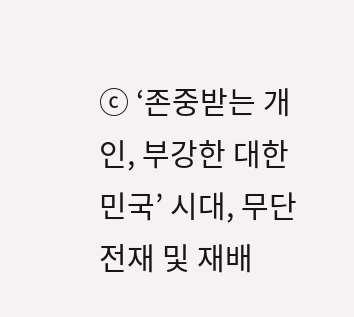ⓒ ‘존중받는 개인, 부강한 대한민국’ 시대, 무단전재 및 재배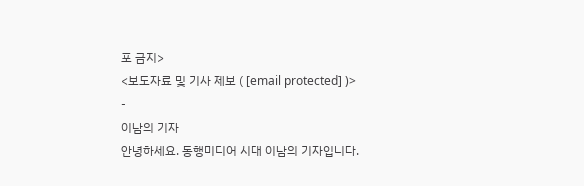포 금지>
<보도자료 및 기사 제보 ( [email protected] )>
-
이남의 기자
안녕하세요. 동행미디어 시대 이남의 기자입니다.